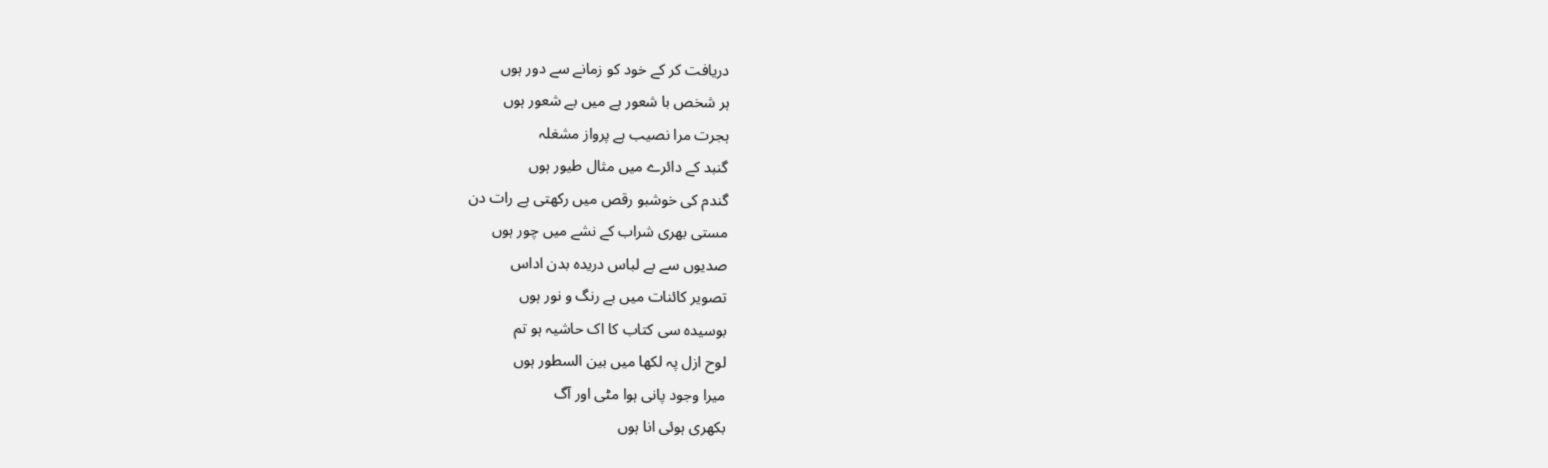دریافت کر کے خود کو زمانے سے دور ہوں
ہر شخص با شعور ہے میں بے شعور ہوں
ہجرت مرا نصیب ہے پرواز مشغلہ
گنبد کے دائرے میں مثال طیور ہوں
گندم کی خوشبو رقص میں رکھتی ہے رات دن
مستی بھری شراب کے نشے میں چور ہوں
صدیوں سے بے لباس دریدہ بدن اداس
تصویر کائنات میں بے رنگ و نور ہوں
بوسیدہ سی کتاب کا اک حاشیہ ہو تم
لوح ازل پہ لکھا میں بین السطور ہوں
میرا وجود پانی ہوا مٹی اور آگ
بکھری ہوئی انا ہوں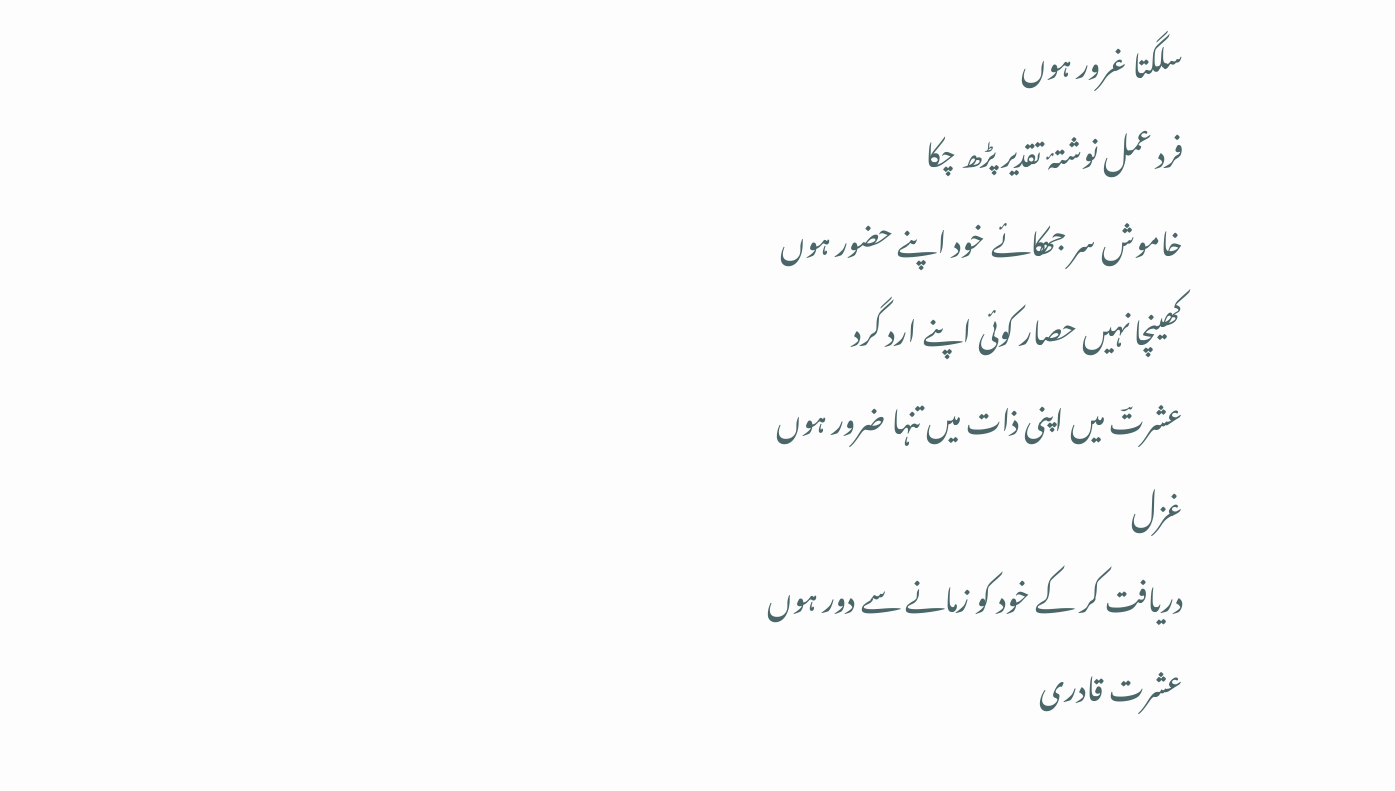سلگتا غرور ہوں
فرد عمل نوشتۂ تقدیر پڑھ چکا
خاموش سر جھکائے خود اپنے حضور ہوں
کھینچا نہیں حصار کوئی اپنے ارد گرد
عشرتؔ میں اپنی ذات میں تنہا ضرور ہوں
غزل
دریافت کر کے خود کو زمانے سے دور ہوں
عشرت قادری